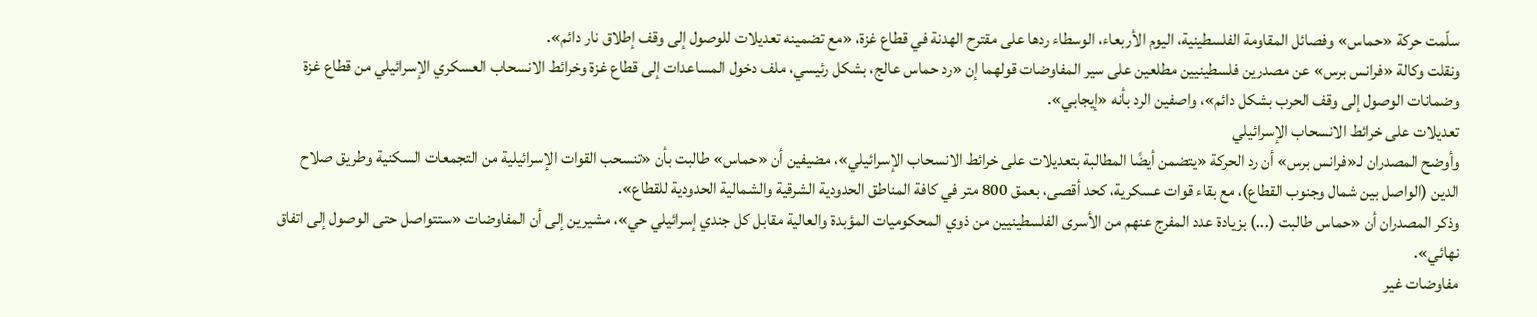سلّمت حركة «حماس» وفصائل المقاومة الفلسطينية، اليوم الأربعاء، الوسطاء ردها على مقترح الهدنة في قطاع غزة، «مع تضمينه تعديلات للوصول إلى وقف إطلاق نار دائم».
ونقلت وكالة «فرانس برس» عن مصدرين فلسطينيين مطلعين على سير المفاوضات قولهما إن «رد حماس عالج، بشكل رئيسي، ملف دخول المساعدات إلى قطاع غزة وخرائط الانسحاب العسكري الإسرائيلي من قطاع غزة وضمانات الوصول إلى وقف الحرب بشكل دائم»، واصفين الرد بأنه «إيجابي».
تعديلات على خرائط الانسحاب الإسرائيلي
وأوضح المصدران لـ«فرانس برس» أن رد الحركة «يتضمن أيضًا المطالبة بتعديلات على خرائط الانسحاب الإسرائيلي»، مضيفين أن «حماس» طالبت بأن «تنسحب القوات الإسرائيلية من التجمعات السكنية وطريق صلاح الدين (الواصل بين شمال وجنوب القطاع)، مع بقاء قوات عسكرية، كحد أقصى، بعمق 800 متر في كافة المناطق الحدودية الشرقية والشمالية الحدودية للقطاع».
وذكر المصدران أن «حماس طالبت (...) بزيادة عدد المفرج عنهم من الأسرى الفلسطينيين من ذوي المحكوميات المؤبدة والعالية مقابل كل جندي إسرائيلي حي»، مشيرين إلى أن المفاوضات «ستتواصل حتى الوصول إلى اتفاق نهائي».
مفاوضات غير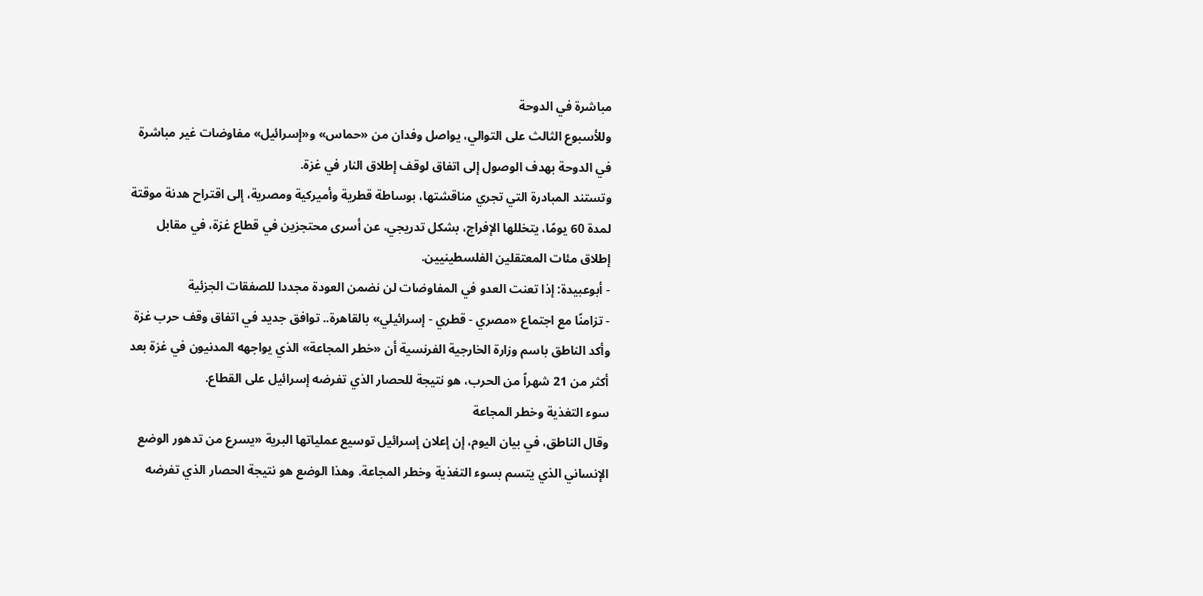مباشرة في الدوحة
وللأسبوع الثالث على التوالي، يواصل وفدان من «حماس» و«إسرائيل» مفاوضات غير مباشرة في الدوحة بهدف الوصول إلى اتفاق لوقف إطلاق النار في غزة.
وتستند المبادرة التي تجري مناقشتها، بوساطة قطرية وأميركية ومصرية، إلى اقتراح هدنة موقتة لمدة 60 يومًا، يتخللها الإفراج، بشكل تدريجي، عن أسرى محتجزين في قطاع غزة، في مقابل إطلاق مئات المعتقلين الفلسطينيين.
- أبوعبيدة: إذا تعنت العدو في المفاوضات لن نضمن العودة مجددا للصفقات الجزئية
- تزامنًا مع اجتماع «مصري - قطري - إسرائيلي» بالقاهرة.. توافق جديد في اتفاق وقف حرب غزة
وأكد الناطق باسم وزارة الخارجية الفرنسية أن «خطر المجاعة» الذي يواجهه المدنيون في غزة بعد أكثر من 21 شهراً من الحرب، هو نتيجة للحصار الذي تفرضه إسرائيل على القطاع.
سوء التغذية وخطر المجاعة
وقال الناطق، في بيان اليوم، إن إعلان إسرائيل توسيع عملياتها البرية «يسرع من تدهور الوضع الإنساني الذي يتسم بسوء التغذية وخطر المجاعة. وهذا الوضع هو نتيجة الحصار الذي تفرضه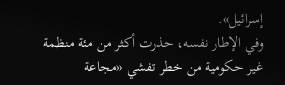إسرائيل».
وفي الإطار نفسه، حذرت أكثر من مئة منظمة غير حكومية من خطر تفشي «مجاعة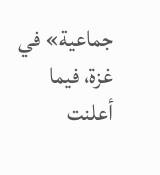جماعية» في غزة، فيما أعلنت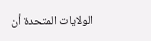الولايات المتحدة أن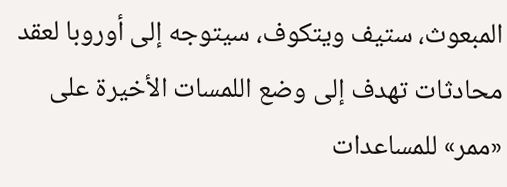المبعوث، ستيف ويتكوف، سيتوجه إلى أوروبا لعقد محادثات تهدف إلى وضع اللمسات الأخيرة على «ممر» للمساعدات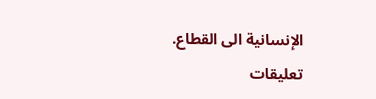الإنسانية الى القطاع.
تعليقات